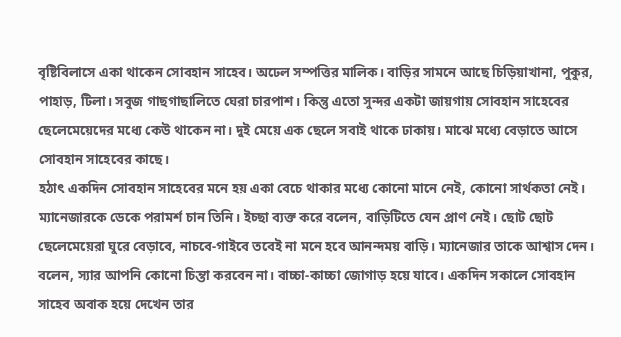বৃষ্টিবিলাসে একা থাকেন সোবহান সাহেব। অঢেল সম্পত্তির মালিক। বাড়ির সামনে আছে চিড়িয়াখানা, পুকুর, পাহাড়, টিলা। সবুজ গাছগাছালিতে ঘেরা চারপাশ। কিন্তু এতো সুন্দর একটা জায়গায় সোবহান সাহেবের ছেলেমেয়েদের মধ্যে কেউ থাকেন না। দুই মেয়ে এক ছেলে সবাই থাকে ঢাকায়। মাঝে মধ্যে বেড়াতে আসে সোবহান সাহেবের কাছে।
হঠাৎ একদিন সোবহান সাহেবের মনে হয় একা বেচে থাকার মধ্যে কোনো মানে নেই, কোনো সার্থকতা নেই। ম্যানেজারকে ডেকে পরামর্শ চান তিনি। ইচ্ছা ব্যক্ত করে বলেন, বাড়িটিতে যেন প্রাণ নেই। ছোট ছোট ছেলেমেয়েরা ঘুরে বেড়াবে, নাচবে-গাইবে তবেই না মনে হবে আনন্দময় বাড়ি। ম্যানেজার তাকে আশ্বাস দেন। বলেন, স্যার আপনি কোনো চিন্তা করবেন না। বাচ্চা-কাচ্চা জোগাড় হয়ে যাবে। একদিন সকালে সোবহান সাহেব অবাক হয়ে দেখেন তার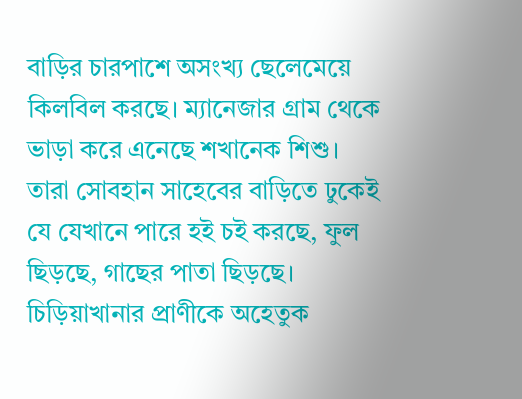বাড়ির চারপাশে অসংখ্য ছেলেমেয়ে কিলবিল করছে। ম্যানেজার গ্রাম থেকে ভাড়া করে এনেছে শখানেক শিশু। তারা সোবহান সাহেবের বাড়িতে ঢুকেই যে যেখানে পারে হই চই করছে, ফুল ছিড়ছে, গাছের পাতা ছিড়ছে। চিড়িয়াখানার প্রাণীকে অহেতুক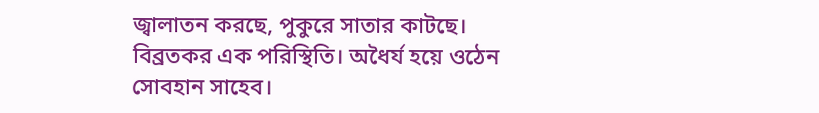জ্বালাতন করছে, পুকুরে সাতার কাটছে। বিব্রতকর এক পরিস্থিতি। অধৈর্য হয়ে ওঠেন সোবহান সাহেব।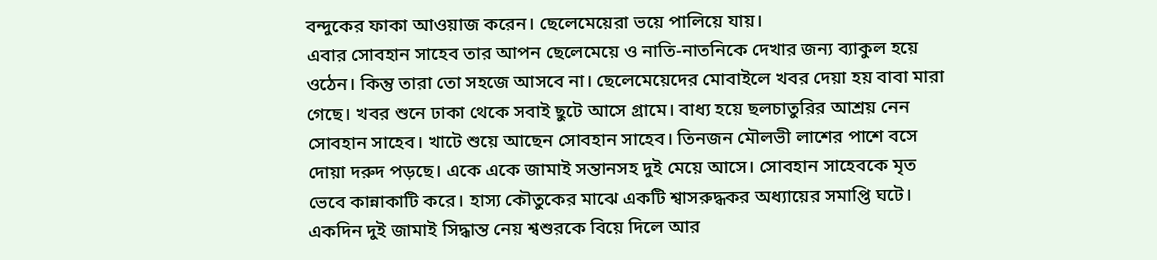বন্দুকের ফাকা আওয়াজ করেন। ছেলেমেয়েরা ভয়ে পালিয়ে যায়।
এবার সোবহান সাহেব তার আপন ছেলেমেয়ে ও নাতি-নাতনিকে দেখার জন্য ব্যাকুল হয়ে ওঠেন। কিন্তু তারা তো সহজে আসবে না। ছেলেমেয়েদের মোবাইলে খবর দেয়া হয় বাবা মারা গেছে। খবর শুনে ঢাকা থেকে সবাই ছুটে আসে গ্রামে। বাধ্য হয়ে ছলচাতুরির আশ্রয় নেন সোবহান সাহেব। খাটে শুয়ে আছেন সোবহান সাহেব। তিনজন মৌলভী লাশের পাশে বসে দোয়া দরুদ পড়ছে। একে একে জামাই সন্তানসহ দুই মেয়ে আসে। সোবহান সাহেবকে মৃত ভেবে কান্নাকাটি করে। হাস্য কৌতুকের মাঝে একটি শ্বাসরুদ্ধকর অধ্যায়ের সমাপ্তি ঘটে।
একদিন দুই জামাই সিদ্ধান্ত নেয় শ্বশুরকে বিয়ে দিলে আর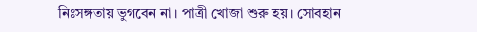নিঃসঙ্গতায় ভুগবেন না। পাত্রী খোজা শুরু হয়। সোবহান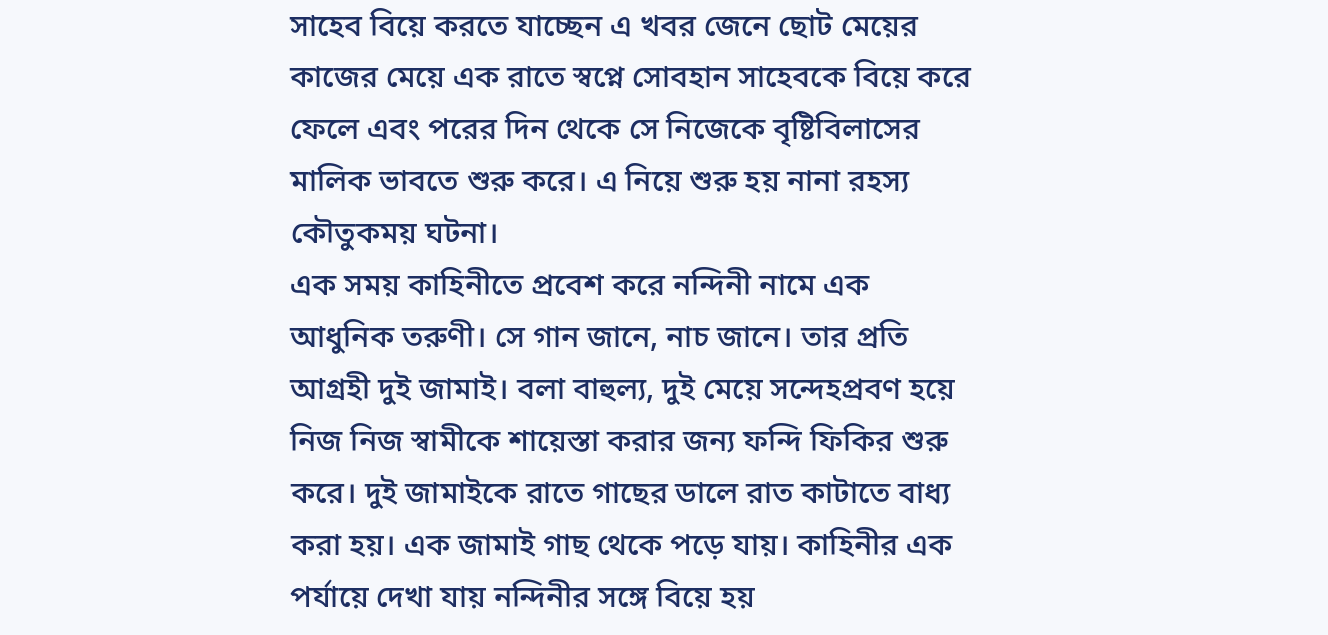সাহেব বিয়ে করতে যাচ্ছেন এ খবর জেনে ছোট মেয়ের কাজের মেয়ে এক রাতে স্বপ্নে সোবহান সাহেবকে বিয়ে করে ফেলে এবং পরের দিন থেকে সে নিজেকে বৃষ্টিবিলাসের মালিক ভাবতে শুরু করে। এ নিয়ে শুরু হয় নানা রহস্য কৌতুকময় ঘটনা।
এক সময় কাহিনীতে প্রবেশ করে নন্দিনী নামে এক আধুনিক তরুণী। সে গান জানে, নাচ জানে। তার প্রতি আগ্রহী দুই জামাই। বলা বাহুল্য, দুই মেয়ে সন্দেহপ্রবণ হয়ে নিজ নিজ স্বামীকে শায়েস্তা করার জন্য ফন্দি ফিকির শুরু করে। দুই জামাইকে রাতে গাছের ডালে রাত কাটাতে বাধ্য করা হয়। এক জামাই গাছ থেকে পড়ে যায়। কাহিনীর এক পর্যায়ে দেখা যায় নন্দিনীর সঙ্গে বিয়ে হয়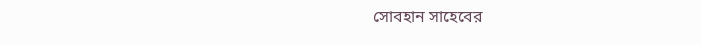সোবহান সাহেবের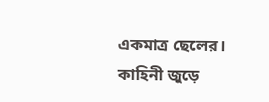একমাত্র ছেলের। কাহিনী জুড়ে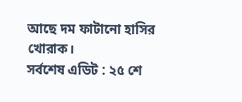আছে দম ফাটানো হাসির খোরাক।
সর্বশেষ এডিট : ২৫ শে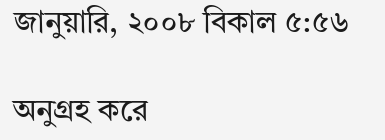জানুয়ারি, ২০০৮ বিকাল ৫:৫৬

অনুগ্রহ করে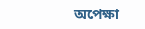অপেক্ষা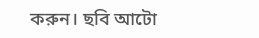করুন। ছবি আটো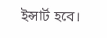ইন্সার্ট হবে।